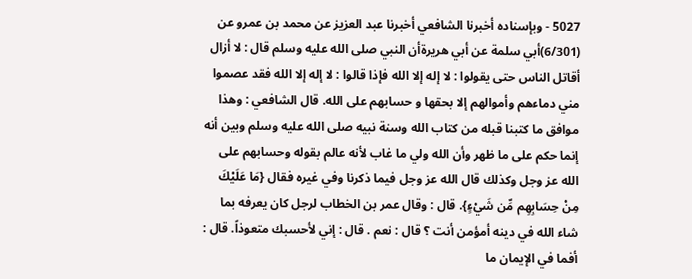5027 - وبإسناده أخبرنا الشافعي أخبرنا عبد العزيز عن محمد بن عمرو عن (6/301)أبي سلمة عن أبي هريرةأن النبي صلى الله عليه وسلم قال : لا أزال أقاتل الناس حتى يقولوا : لا إله إلا الله فإذا قالوا : لا إله إلا الله فقد عصموا مني دماءهم وأموالهم إلا بحقها و حسابهم على الله. قال الشافعي : وهذا موافق ما كتبنا قبله من كتاب الله وسنة نبيه صلى الله عليه وسلم وبين أنه إنما حكم على ما ظهر وأن الله ولي ما غاب لأنه عالم بقوله وحسابهم على الله عز وجل وكذلك قال الله عز وجل فيما ذكرنا وفي غيره فقال {مَا عَلَيْكَ مِنْ حِسَابِهِم مِّن شَيْءٍ}. قال : وقال عمر بن الخطاب لرجل كان يعرفه بما شاء الله في دينه أمؤمن أنت ؟ قال : نعم . قال : إني لأحسبك متعوذاً. قال : أفما في الإيمان ما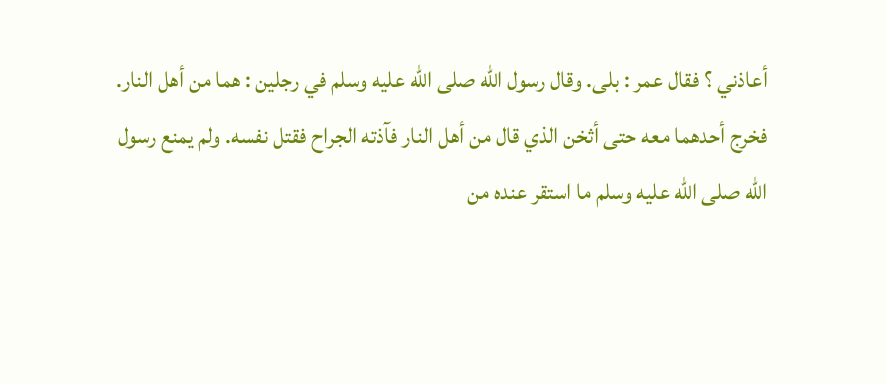أعاذني ؟ فقال عمر : بلى. وقال رسول الله صلى الله عليه وسلم في رجلين : هما من أهل النار. فخرج أحدهما معه حتى أثخن الذي قال من أهل النار فآذته الجراح فقتل نفسه. ولم يمنع رسول الله صلى الله عليه وسلم ما استقر عنده من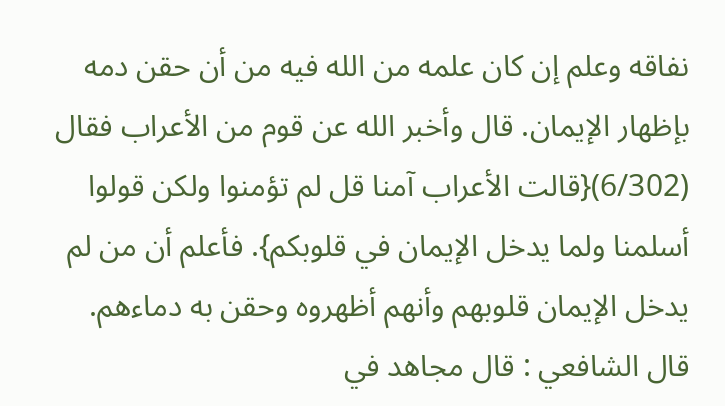نفاقه وعلم إن كان علمه من الله فيه من أن حقن دمه بإظهار الإيمان. قال وأخبر الله عن قوم من الأعراب فقال (6/302){قالت الأعراب آمنا قل لم تؤمنوا ولكن قولوا أسلمنا ولما يدخل الإيمان في قلوبكم}. فأعلم أن من لم يدخل الإيمان قلوبهم وأنهم أظهروه وحقن به دماءهم. قال الشافعي : قال مجاهد في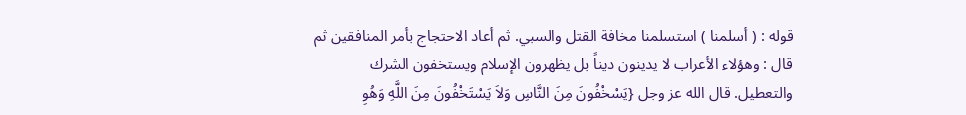قوله : ( أسلمنا ) استسلمنا مخافة القتل والسبي. ثم أعاد الاحتجاج بأمر المنافقين ثم قال : وهؤلاء الأعراب لا يدينون ديناً بل يظهرون الإسلام ويستخفون الشرك والتعطيل. قال الله عز وجل {يَسْخْفُونَ مِنَ النَّاسِ وَلاَ يَسْتَخْفُونَ مِنَ اللَّهِ وَهُوِ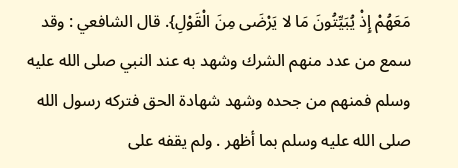مَعَهُمْ إِذْ يُبَيِّتُونَ مَا لا يَرْضَى مِنَ الْقَوْلِ}. قال الشافعي : وقد سمع من عدد منهم الشرك وشهد به عند النبي صلى الله عليه وسلم فمنهم من جحده وشهد شهادة الحق فتركه رسول الله صلى الله عليه وسلم بما أظهر . ولم يقفه على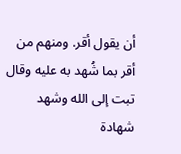أن يقول أقر. ومنهم من أقر بما شُهد به عليه وقال تبت إلى الله وشهد شهادة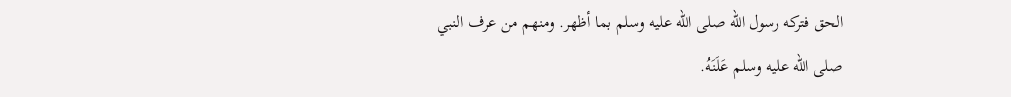الحق فتركه رسول الله صلى الله عليه وسلم بما أظهر. ومنهم من عرف النبي صلى الله عليه وسلم عَلَنَهُ.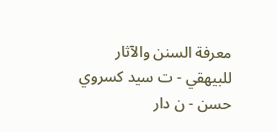معرفة السنن والآثار للبيهقي - ت سيد كسروي حسن - ن دار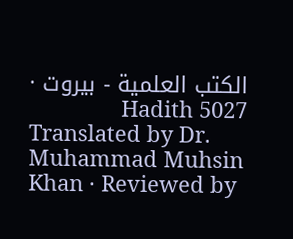الكتب العلمية - بيروت · Hadith 5027
Translated by Dr. Muhammad Muhsin Khan · Reviewed by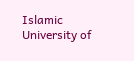Islamic University of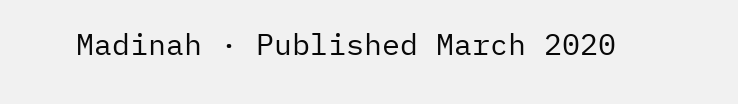Madinah · Published March 2020